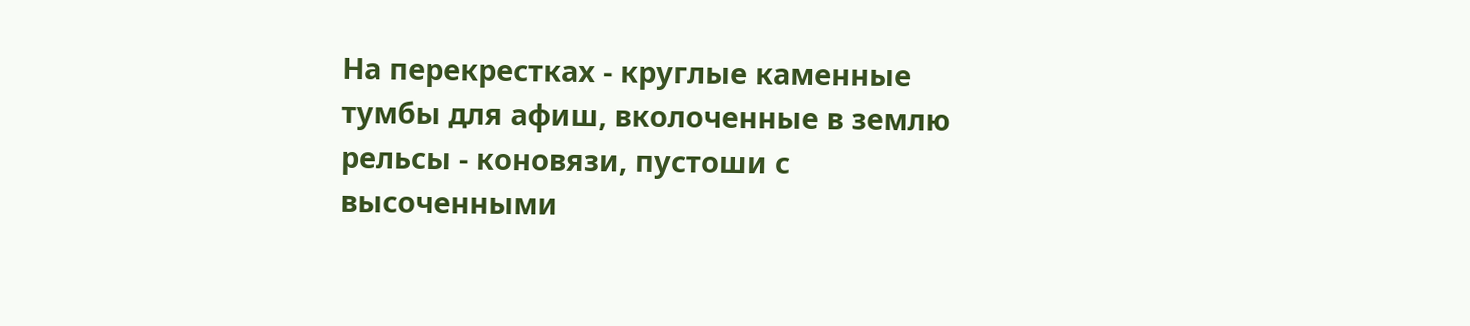На перекрестках - круглые каменные тумбы для афиш, вколоченные в землю рельсы - коновязи, пустоши с высоченными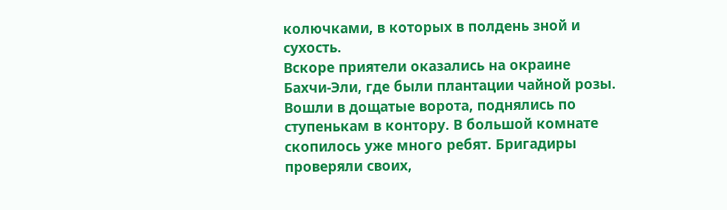колючками, в которых в полдень зной и сухость.
Вскоре приятели оказались на окраине Бахчи-Эли, где были плантации чайной розы.
Вошли в дощатые ворота, поднялись по ступенькам в контору. В большой комнате скопилось уже много ребят. Бригадиры проверяли своих,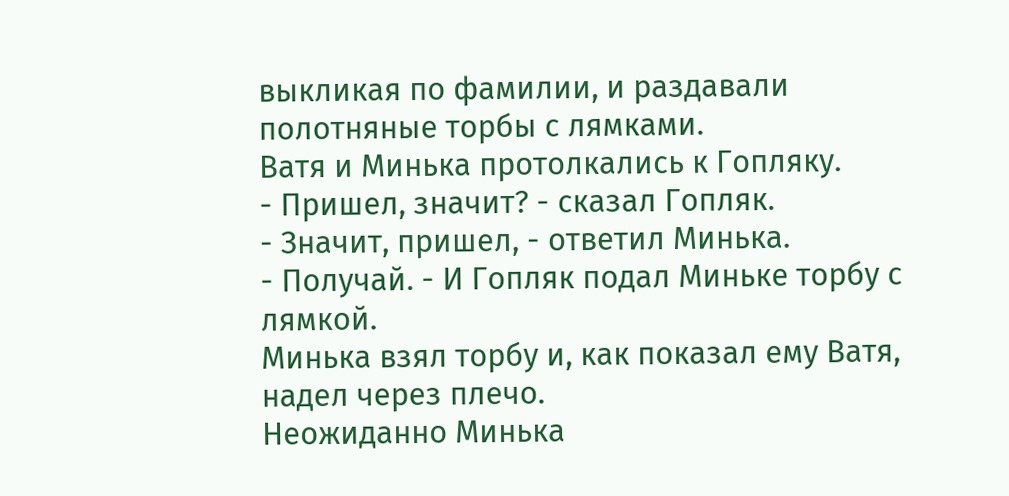выкликая по фамилии, и раздавали полотняные торбы с лямками.
Ватя и Минька протолкались к Гопляку.
- Пришел, значит? - сказал Гопляк.
- Значит, пришел, - ответил Минька.
- Получай. - И Гопляк подал Миньке торбу с лямкой.
Минька взял торбу и, как показал ему Ватя, надел через плечо.
Неожиданно Минька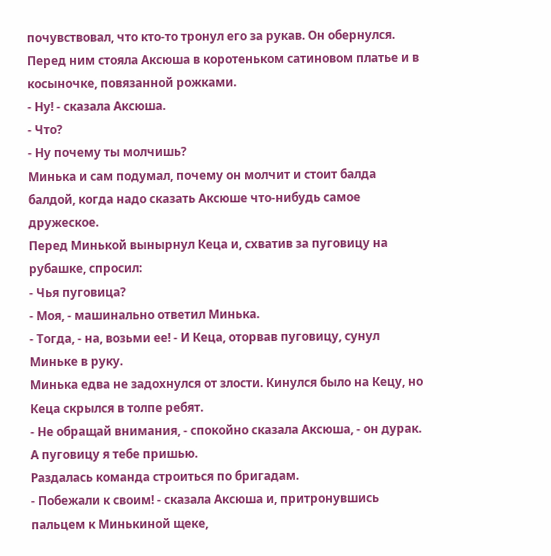почувствовал, что кто-то тронул его за рукав. Он обернулся.
Перед ним стояла Аксюша в коротеньком сатиновом платье и в косыночке, повязанной рожками.
- Ну! - сказала Аксюша.
- Что?
- Ну почему ты молчишь?
Минька и сам подумал, почему он молчит и стоит балда балдой, когда надо сказать Аксюше что-нибудь самое дружеское.
Перед Минькой вынырнул Кеца и, схватив за пуговицу на рубашке, спросил:
- Чья пуговица?
- Моя, - машинально ответил Минька.
- Тогда, - на, возьми ее! - И Кеца, оторвав пуговицу, сунул Миньке в руку.
Минька едва не задохнулся от злости. Кинулся было на Кецу, но Кеца скрылся в толпе ребят.
- Не обращай внимания, - спокойно сказала Аксюша, - он дурак. А пуговицу я тебе пришью.
Раздалась команда строиться по бригадам.
- Побежали к своим! - сказала Аксюша и, притронувшись пальцем к Минькиной щеке,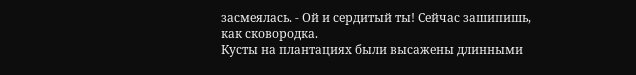засмеялась. - Ой и сердитый ты! Сейчас зашипишь, как сковородка.
Кусты на плантациях были высажены длинными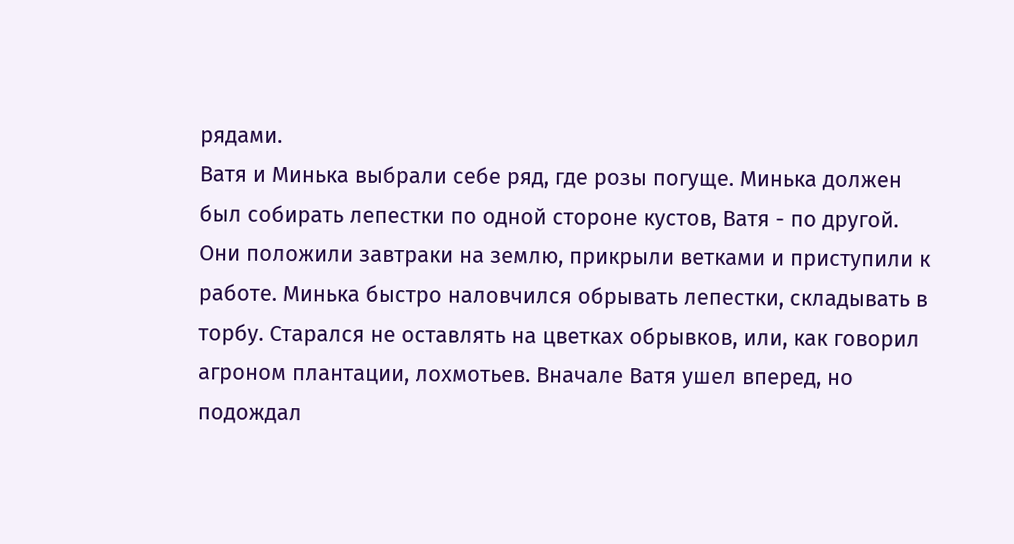рядами.
Ватя и Минька выбрали себе ряд, где розы погуще. Минька должен был собирать лепестки по одной стороне кустов, Ватя - по другой.
Они положили завтраки на землю, прикрыли ветками и приступили к работе. Минька быстро наловчился обрывать лепестки, складывать в торбу. Старался не оставлять на цветках обрывков, или, как говорил агроном плантации, лохмотьев. Вначале Ватя ушел вперед, но подождал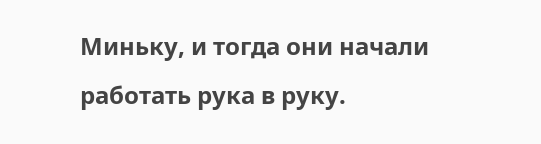Миньку, и тогда они начали работать рука в руку.